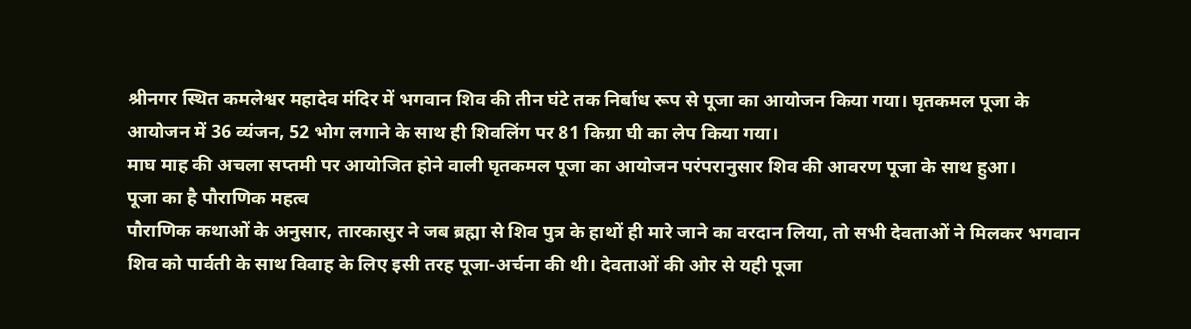श्रीनगर स्थित कमलेश्वर महादेव मंदिर में भगवान शिव की तीन घंटे तक निर्बाध रूप से पूजा का आयोजन किया गया। घृतकमल पूजा के आयोजन में 36 व्यंजन, 52 भोग लगाने के साथ ही शिवलिंग पर 81 किग्रा घी का लेप किया गया।
माघ माह की अचला सप्तमी पर आयोजित होने वाली घृतकमल पूजा का आयोजन परंपरानुसार शिव की आवरण पूजा के साथ हुआ।
पूजा का है पौराणिक महत्व
पौराणिक कथाओं के अनुसार, तारकासुर ने जब ब्रह्मा से शिव पुत्र के हाथों ही मारे जाने का वरदान लिया, तो सभी देवताओं ने मिलकर भगवान शिव को पार्वती के साथ विवाह के लिए इसी तरह पूजा-अर्चना की थी। देवताओं की ओर से यही पूजा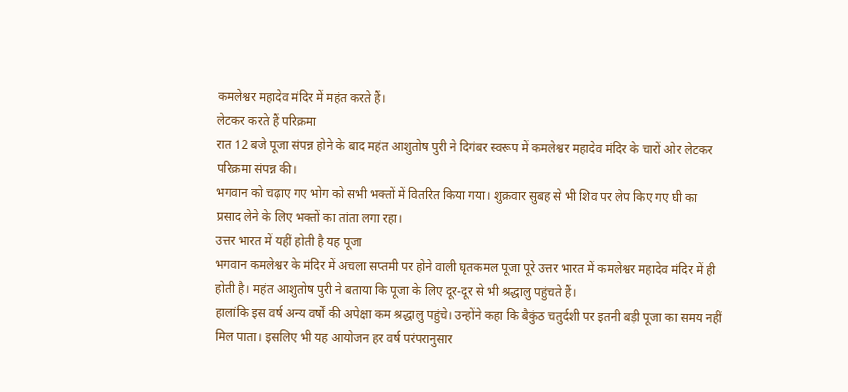कमलेश्वर महादेव मंदिर में महंत करते हैं।
लेटकर करते हैं परिक्रमा
रात 12 बजे पूजा संपन्न होने के बाद महंत आशुतोष पुरी ने दिगंबर स्वरूप में कमलेश्वर महादेव मंदिर के चारों ओर लेटकर परिक्रमा संपन्न की।
भगवान को चढ़ाए गए भोग को सभी भक्तों में वितरित किया गया। शुक्रवार सुबह से भी शिव पर लेप किए गए घी का प्रसाद लेने के लिए भक्तों का तांता लगा रहा।
उत्तर भारत में यहीं होती है यह पूजा
भगवान कमलेश्वर के मंदिर में अचला सप्तमी पर होने वाली घृतकमल पूजा पूरे उत्तर भारत में कमलेश्वर महादेव मंदिर में ही होती है। महंत आशुतोष पुरी ने बताया कि पूजा के लिए दूर-दूर से भी श्रद्धालु पहुंचते हैं।
हालांकि इस वर्ष अन्य वर्षों की अपेक्षा कम श्रद्धालु पहुंचे। उन्होंने कहा कि बैकुंठ चतुर्दशी पर इतनी बड़ी पूजा का समय नहीं मिल पाता। इसलिए भी यह आयोजन हर वर्ष परंपरानुसार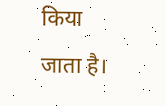किया जाता है।